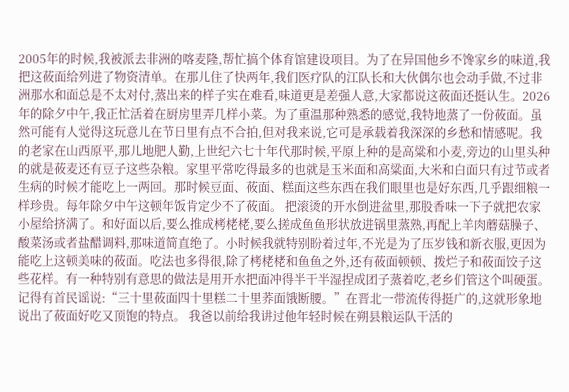2005年的时候,我被派去非洲的喀麦隆,帮忙搞个体育馆建设项目。为了在异国他乡不馋家乡的味道,我把这莜面给列进了物资清单。在那儿住了快两年,我们医疗队的江队长和大伙偶尔也会动手做,不过非洲那水和面总是不太对付,蒸出来的样子实在难看,味道更是差强人意,大家都说这莜面还挺认生。2026年的除夕中午,我正忙活着在厨房里弄几样小菜。为了重温那种熟悉的感觉,我特地蒸了一份莜面。虽然可能有人觉得这玩意儿在节日里有点不合拍,但对我来说,它可是承载着我深深的乡愁和情感呢。我的老家在山西原平,那儿地肥人勤,上世纪六七十年代那时候,平原上种的是高粱和小麦,旁边的山里头种的就是莜麦还有豆子这些杂粮。家里平常吃得最多的也就是玉米面和高粱面,大米和白面只有过节或者生病的时候才能吃上一两回。那时候豆面、莜面、糕面这些东西在我们眼里也是好东西,几乎跟细粮一样珍贵。每年除夕中午这顿年饭肯定少不了莜面。 把滚烫的开水倒进盆里,那股香味一下子就把农家小屋给挤满了。和好面以后,要么推成栲栳栳,要么搓成鱼鱼形状放进锅里蒸熟,再配上羊肉蘑菇臊子、酸菜汤或者盐醋调料,那味道简直绝了。小时候我就特别盼着过年,不光是为了压岁钱和新衣服,更因为能吃上这顿美味的莜面。吃法也多得很,除了栲栳栳和鱼鱼之外,还有莜面顿顿、拨烂子和莜面饺子这些花样。有一种特别有意思的做法是用开水把面冲得半干半湿捏成团子蒸着吃,老乡们管这个叫硬蛋。记得有首民谣说:“三十里莜面四十里糕二十里荞面饿断腰。”在晋北一带流传得挺广的,这就形象地说出了莜面好吃又顶饱的特点。 我爸以前给我讲过他年轻时候在朔县粮运队干活的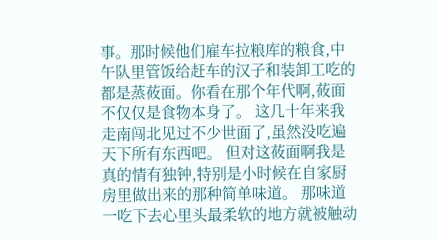事。那时候他们雇车拉粮库的粮食,中午队里管饭给赶车的汉子和装卸工吃的都是蒸莜面。你看在那个年代啊,莜面不仅仅是食物本身了。 这几十年来我走南闯北见过不少世面了,虽然没吃遍天下所有东西吧。 但对这莜面啊我是真的情有独钟,特别是小时候在自家厨房里做出来的那种简单味道。 那味道一吃下去心里头最柔软的地方就被触动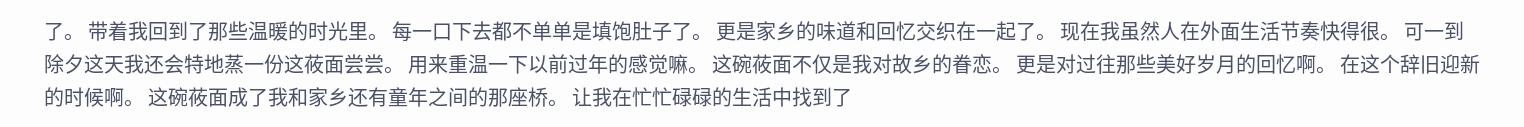了。 带着我回到了那些温暖的时光里。 每一口下去都不单单是填饱肚子了。 更是家乡的味道和回忆交织在一起了。 现在我虽然人在外面生活节奏快得很。 可一到除夕这天我还会特地蒸一份这莜面尝尝。 用来重温一下以前过年的感觉嘛。 这碗莜面不仅是我对故乡的眷恋。 更是对过往那些美好岁月的回忆啊。 在这个辞旧迎新的时候啊。 这碗莜面成了我和家乡还有童年之间的那座桥。 让我在忙忙碌碌的生活中找到了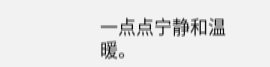一点点宁静和温暖。